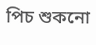পিচ শুকনো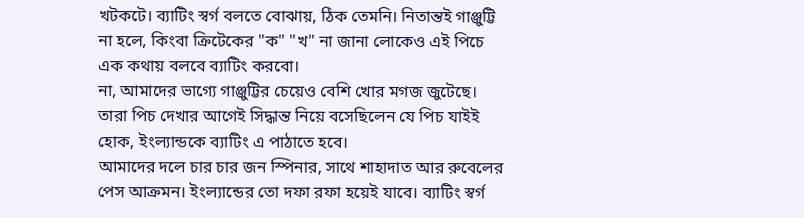খটকটে। ব্যাটিং স্বর্গ বলতে বোঝায়, ঠিক তেমনি। নিতান্তই গাঞ্জুট্টি না হলে, কিংবা ক্রিটেকের "ক" "খ" না জানা লোকেও এই পিচে এক কথায় বলবে ব্যাটিং করবো।
না, আমাদের ভাগ্যে গাঞ্জুট্টির চেয়েও বেশি খোর মগজ জুটেছে। তারা পিচ দেখার আগেই সিদ্ধান্ত নিয়ে বসেছিলেন যে পিচ যাইই হোক, ইংল্যান্ডকে ব্যাটিং এ পাঠাতে হবে।
আমাদের দলে চার চার জন স্পিনার, সাথে শাহাদাত আর রুবেলের পেস আক্রমন। ইংল্যান্ডের তো দফা রফা হয়েই যাবে। ব্যাটিং স্বর্গ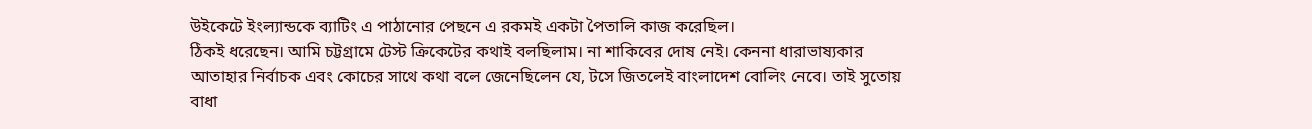উইকেটে ইংল্যান্ডকে ব্যাটিং এ পাঠানোর পেছনে এ রকমই একটা পৈতালি কাজ করেছিল।
ঠিকই ধরেছেন। আমি চট্টগ্রামে টেস্ট ক্রিকেটের কথাই বলছিলাম। না শাকিবের দোষ নেই। কেননা ধারাভাষ্যকার আতাহার নির্বাচক এবং কোচের সাথে কথা বলে জেনেছিলেন যে, টসে জিতলেই বাংলাদেশ বোলিং নেবে। তাই সুতোয় বাধা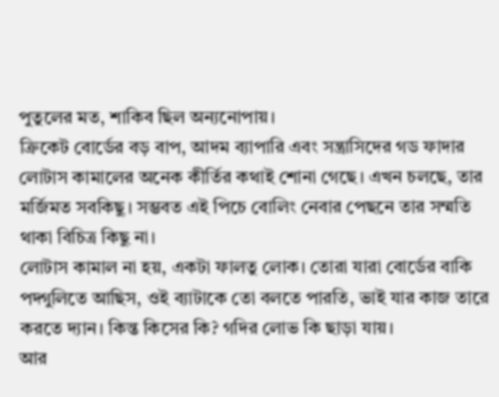পুতুলের মত, শাকিব ছিল অন্যনোপায়।
ক্রিকেট বোর্ডের বড় বাপ, আদম ব্যাপারি এবং সন্ত্রাসিদের গড ফাদার লোটাস কামালের অনেক কীর্তির কথাই শোনা গেছে। এখন চলছে, তার মর্জিমত সবকিছু। সম্ভবত এই পিচে বোলিং নেবার পেছনে তার সম্মতি থাকা বিচিত্র কিছু না।
লোটাস কামাল না হয়, একটা ফালতু লোক। তোরা যারা বোর্ডের বাকি পদ্গুলিতে আছিস, ওই ব্যাটাকে তো বলতে পারতি, ভাই যার কাজ তারে করতে দ্যান। কিন্ত কিসের কি? গদির লোভ কি ছাড়া যায়।
আর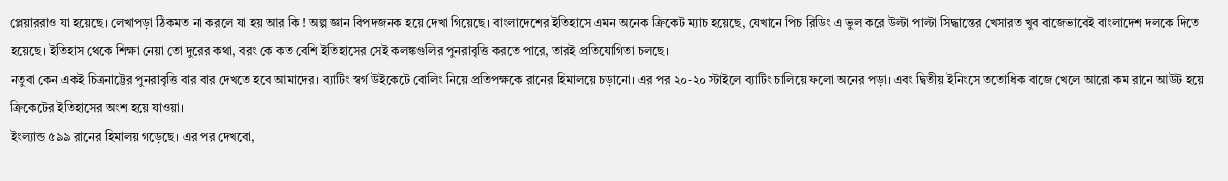প্লেয়াররাও যা হয়েছে। লেখাপড়া ঠিকমত না করলে যা হয় আর কি ! অল্প জ্ঞান বিপদজনক হয়ে দেখা গিয়েছে। বাংলাদেশের ইতিহাসে এমন অনেক ক্রিকেট ম্যাচ হয়েছে, যেখানে পিচ রিডিং এ ভুল করে উল্টা পাল্টা সিদ্ধান্তের খেসারত খুব বাজেভাবেই বাংলাদেশ দলকে দিতে হয়েছে। ইতিহাস থেকে শিক্ষা নেয়া তো দুরের কথা, বরং কে কত বেশি ইতিহাসের সেই কলঙ্কগুলির পুনরাবৃত্তি করতে পারে, তারই প্রতিযোগিতা চলছে।
নতুবা কেন একই চিত্রনাট্টের পুনরাবৃত্তি বার বার দেখতে হবে আমাদের। ব্যাটিং স্বর্গ উইকেটে বোলিং নিয়ে প্রতিপক্ষকে রানের হিমালয়ে চড়ানো। এর পর ২০-২০ স্টাইলে ব্যাটিং চালিয়ে ফলো অনের পড়া। এবং দ্বিতীয় ইনিংসে ততোধিক বাজে খেলে আরো কম রানে আউট হয়ে ক্রিকেটের ইতিহাসের অংশ হয়ে যাওয়া।
ইংল্যান্ড ৫৯৯ রানের হিমালয় গড়েছে। এর পর দেখবো,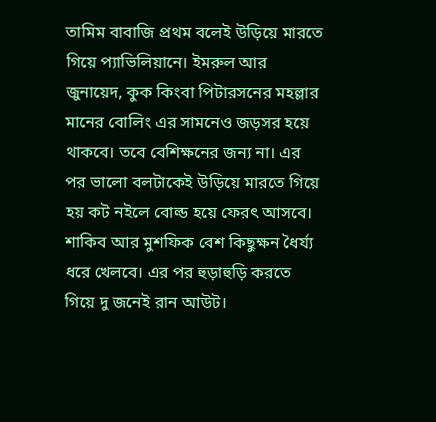তামিম বাবাজি প্রথম বলেই উড়িয়ে মারতে গিয়ে প্যাভিলিয়ানে। ইমরুল আর জুনায়েদ, কুক কিংবা পিটারসনের মহল্লার মানের বোলিং এর সামনেও জড়সর হয়ে থাকবে। তবে বেশিক্ষনের জন্য না। এর পর ভালো বলটাকেই উড়িয়ে মারতে গিয়ে হয় কট নইলে বোল্ড হয়ে ফেরৎ আসবে। শাকিব আর মুশফিক বেশ কিছুক্ষন ধৈর্য্য ধরে খেলবে। এর পর হুড়াহুড়ি করতে গিয়ে দু জনেই রান আউট।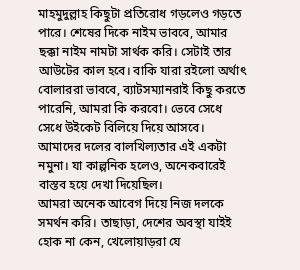মাহমুদুল্লাহ কিছুটা প্রতিরোধ গড়লেও গড়তে পারে। শেষের দিকে নাইম ভাববে, আমার ছক্কা নাইম নামটা সার্থক করি। সেটাই তার আউটের কাল হবে। বাকি যারা রইলো অর্থাৎ বোলাররা ভাববে, ব্যাটসম্যানরাই কিছু করতে পারেনি, আমরা কি করবো। ভেবে সেধে সেধে উইকেট বিলিয়ে দিয়ে আসবে।
আমাদের দলের বালখিল্যতার এই একটা নমুনা। যা কাল্পনিক হলেও, অনেকবারেই বাস্তব হয়ে দেখা দিয়েছিল।
আমরা অনেক আবেগ দিয়ে নিজ দলকে সমর্থন করি। তাছাড়া, দেশের অবস্থা যাইই হোক না কেন, খেলোয়াড়রা যে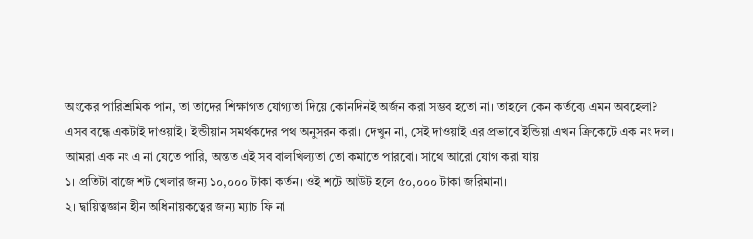অংকের পারিশ্রমিক পান, তা তাদের শিক্ষাগত যোগ্যতা দিয়ে কোনদিনই অর্জন করা সম্ভব হতো না। তাহলে কেন কর্তব্যে এমন অবহেলা?
এসব বন্ধে একটাই দাওয়াই। ইন্ডীয়ান সমর্থকদের পথ অনুসরন করা। দেখুন না, সেই দাওয়াই এর প্রভাবে ইন্ডিয়া এখন ক্রিকেটে এক নং দল। আমরা এক নং এ না যেতে পারি, অন্তত এই সব বালখিল্যতা তো কমাতে পারবো। সাথে আরো যোগ করা যায়
১। প্রতিটা বাজে শট খেলার জন্য ১০,০০০ টাকা কর্তন। ওই শটে আউট হলে ৫০,০০০ টাকা জরিমানা।
২। দ্বায়িত্বজ্ঞান হীন অধিনায়কত্বের জন্য ম্যাচ ফি না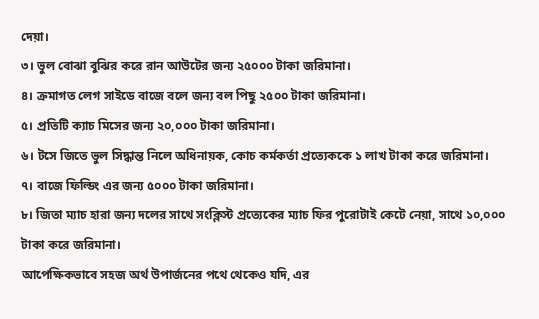দেয়া।
৩। ভুল বোঝা বুঝির করে রান আউটের জন্য ২৫০০০ টাকা জরিমানা।
৪। ক্রমাগত লেগ সাইডে বাজে বলে জন্য বল পিছু ২৫০০ টাকা জরিমানা।
৫। প্রতিটি ক্যাচ মিসের জন্য ২০,০০০ টাকা জরিমানা।
৬। টসে জিতে ভুল সিদ্ধান্ত নিলে অধিনায়ক, কোচ কর্মকর্তা প্রত্যেককে ১ লাখ টাকা করে জরিমানা।
৭। বাজে ফিল্ডিং এর জন্য ৫০০০ টাকা জরিমানা।
৮। জিতা ম্যাচ হারা জন্য দলের সাথে সংক্লিস্ট প্রত্যেকের ম্যাচ ফির পুরোটাই কেটে নেয়া, সাথে ১০,০০০ টাকা করে জরিমানা।
আপেক্ষিকভাবে সহজ অর্থ উপার্জনের পথে থেকেও যদি, এর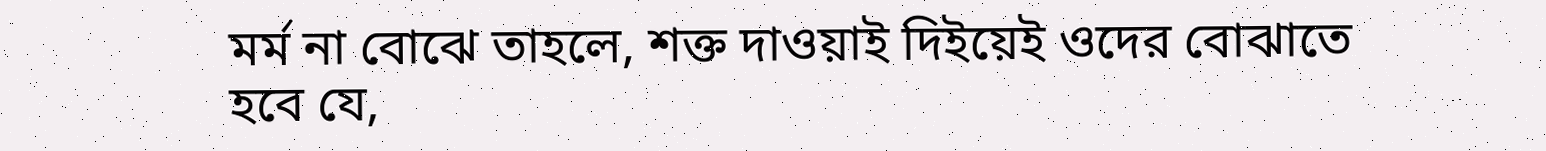মর্ম না বোঝে তাহলে, শক্ত দাওয়াই দিইয়েই ওদের বোঝাতে হবে যে,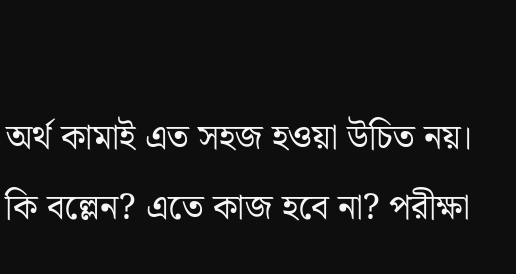অর্থ কামাই এত সহজ হওয়া উচিত নয়।
কি বল্লেন? এতে কাজ হবে না? পরীক্ষা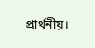প্রার্থনীয়।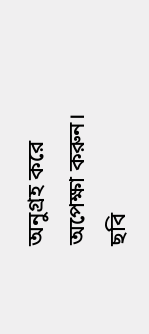অনুগ্রহ করে অপেক্ষা করুন। ছবি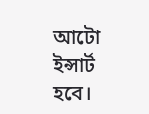আটো ইন্সার্ট হবে।